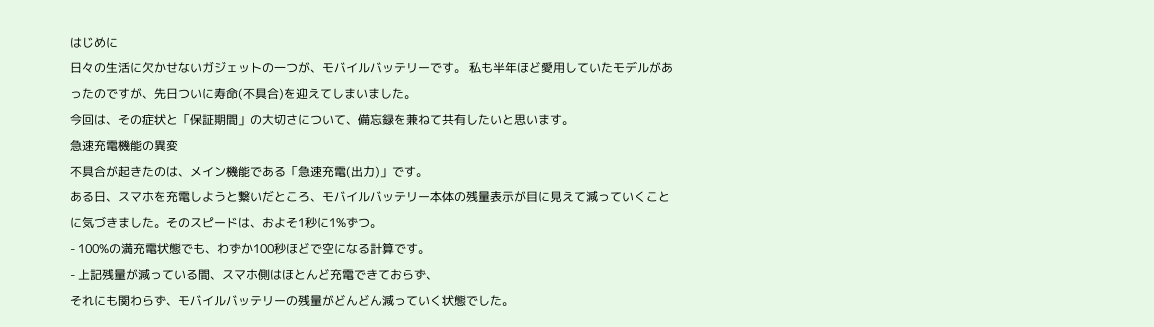はじめに
日々の生活に欠かせないガジェットの一つが、モバイルバッテリーです。 私も半年ほど愛用していたモデルがあったのですが、先日ついに寿命(不具合)を迎えてしまいました。
今回は、その症状と「保証期間」の大切さについて、備忘録を兼ねて共有したいと思います。
急速充電機能の異変
不具合が起きたのは、メイン機能である「急速充電(出力)」です。
ある日、スマホを充電しようと繋いだところ、モバイルバッテリー本体の残量表示が目に見えて減っていくことに気づきました。そのスピードは、およそ1秒に1%ずつ。
- 100%の満充電状態でも、わずか100秒ほどで空になる計算です。
- 上記残量が減っている間、スマホ側はほとんど充電できておらず、
それにも関わらず、モバイルバッテリーの残量がどんどん減っていく状態でした。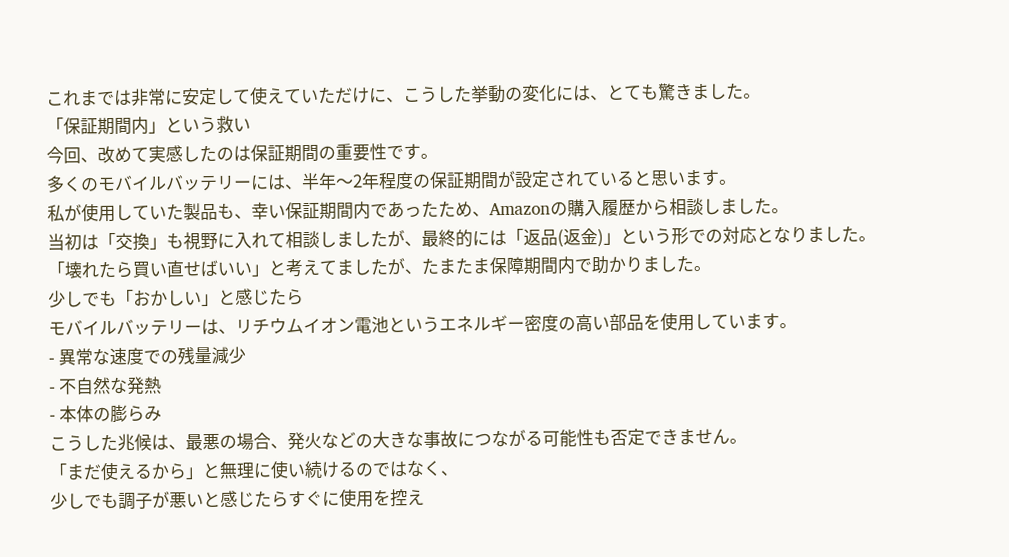これまでは非常に安定して使えていただけに、こうした挙動の変化には、とても驚きました。
「保証期間内」という救い
今回、改めて実感したのは保証期間の重要性です。
多くのモバイルバッテリーには、半年〜2年程度の保証期間が設定されていると思います。
私が使用していた製品も、幸い保証期間内であったため、Amazonの購入履歴から相談しました。
当初は「交換」も視野に入れて相談しましたが、最終的には「返品(返金)」という形での対応となりました。
「壊れたら買い直せばいい」と考えてましたが、たまたま保障期間内で助かりました。
少しでも「おかしい」と感じたら
モバイルバッテリーは、リチウムイオン電池というエネルギー密度の高い部品を使用しています。
- 異常な速度での残量減少
- 不自然な発熱
- 本体の膨らみ
こうした兆候は、最悪の場合、発火などの大きな事故につながる可能性も否定できません。
「まだ使えるから」と無理に使い続けるのではなく、
少しでも調子が悪いと感じたらすぐに使用を控え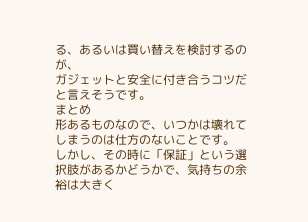る、あるいは買い替えを検討するのが、
ガジェットと安全に付き合うコツだと言えそうです。
まとめ
形あるものなので、いつかは壊れてしまうのは仕方のないことです。
しかし、その時に「保証」という選択肢があるかどうかで、気持ちの余裕は大きく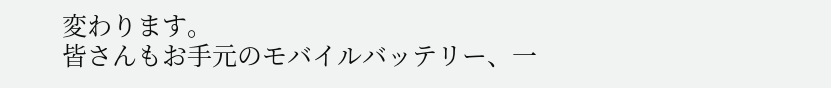変わります。
皆さんもお手元のモバイルバッテリー、一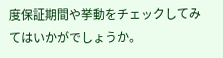度保証期間や挙動をチェックしてみてはいかがでしょうか。